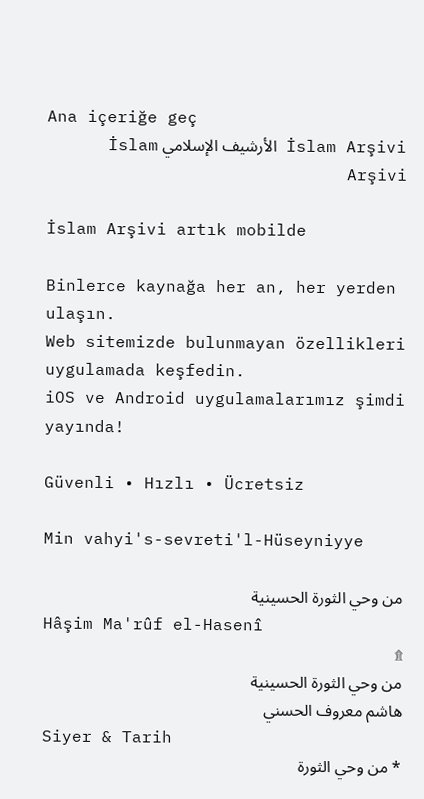Ana içeriğe geç
İslam Arşivi الأرشيف الإسلامي İslam Arşivi

İslam Arşivi artık mobilde

Binlerce kaynağa her an, her yerden ulaşın.
Web sitemizde bulunmayan özellikleri uygulamada keşfedin.
iOS ve Android uygulamalarımız şimdi yayında!

Güvenli • Hızlı • Ücretsiz

Min vahyi's-sevreti'l-Hüseyniyye

من وحي الثورة الحسينية
Hâşim Ma'rûf el-Hasenî
۩
من وحي الثورة الحسينية
هاشم معروف الحسني
Siyer & Tarih
* من وحي الثورة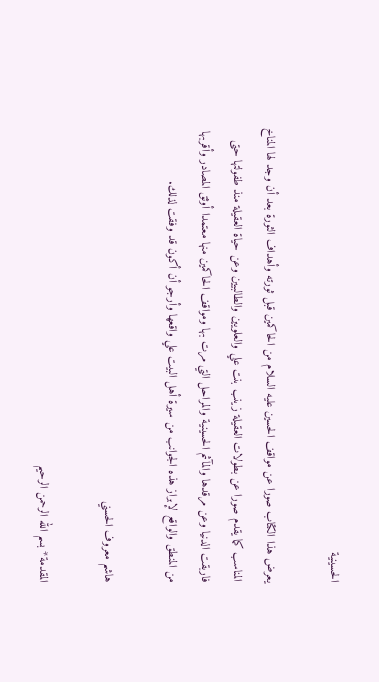الحسينية

يعرض هذا الكتاب صورا عن مواقف الحسين عليه السلام من الحاكمين قبل ثورته وأهداف الثورة بعد أن وجد لها المناخ المناسب كما يقدم صورا عن بطولات العقيلة زينب بنت علي والعلويين والطالبيين وعن حياة العقيلة منذ طفولتها حتى فاربقت الدنيا وعن مرقدها والمآثم الحسينية والمراحل التي مرت بها ومواقف الحاكمين منها معتمدا أوثق المصادر وأقربها من المنطق والواقع لإبراز هذه الجوانب من سيرة أهل البيت علي واقعها وأرجو أن أكون قد وفقت لذلك.

هاشم معروف الحسني

المقدمة* بسم الله الرحمن الرحيم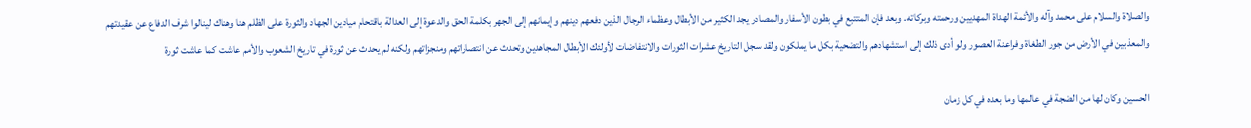والصلاة والسلام على محمد وآله والأئمة الهداة المهديين ورحمته وبركاته. وبعد فإن المتتبع في بطون الأسفار والمصادر يجد الكثير من الأبطال وعظماء الرجال الذين دفعهم دينهم وإيمانهم إلى الجهر بكلمة الحق والدعوة إلى العدالة باقتحام ميادين الجهاد والثورة على الظلم هنا وهناك لينالوا شرف الدفاع عن عقيدتهم والمعذبين في الأرض من جور الطغاة وفراعنة العصور ولو أدى ذلك إلى استشهادهم والتضحية بكل ما يملكون ولقد سجل التاريخ عشرات الثورات والانتفاضات لأولئك الأبطال المجاهدين وتحدث عن انتصاراتهم ومنجزاتهم ولكنه لم يحدث عن ثورة في تاريخ الشعوب والأمم عاشت كما عاشت ثورة

الحسين وكان لها من الضجة في عالمها وما بعده في كل زمان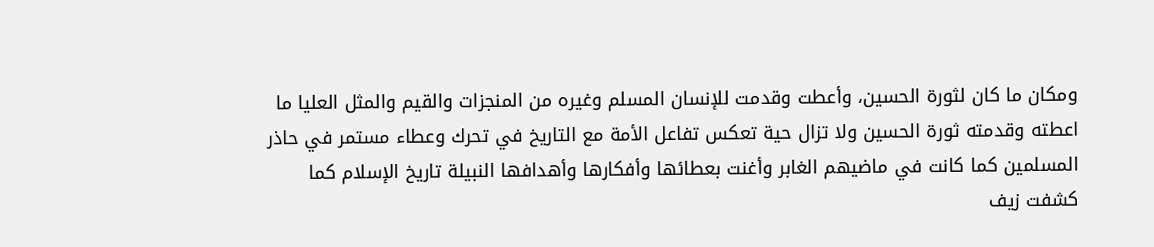ومكان ما كان لثورة الحسين، وأعطت وقدمت للإنسان المسلم وغيره من المنجزات والقيم والمثل العليا ما اعطته وقدمته ثورة الحسين ولا تزال حية تعكس تفاعل الأمة مع التاريخ في تحرك وعطاء مستمر في حاذر المسلمين كما كانت في ماضيهم الغابر وأغنت بعطائها وأفكارها وأهدافها النبيلة تاريخ الإسلام كما كشفت زيف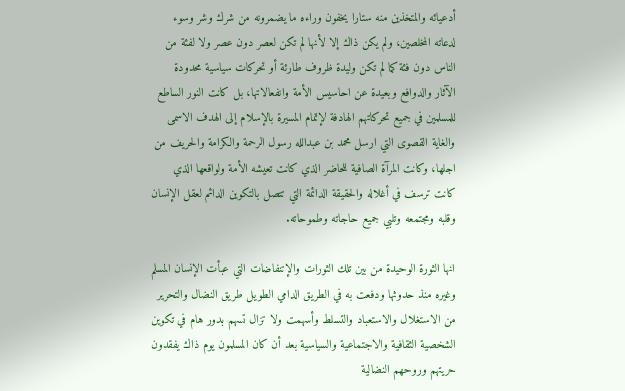أدعيائه والمتخذين منه ستارا يخفون وراءه ما يضمرونه من شرك وشر وسوء لدعاته المخلصين، ولم يكن ذاك إلا لأنها لم تكن لعصر دون عصر ولا لفئة من الناس دون فئة كما لم تكن وليدة ظروف طارئة أو تحركات سياسية محدودة الآثار والدوافع وبعيدة عن احاسيس الأمة وانفعالاتها، بل كانت النور الساطع للمسلمين في جميع تحركاتهم الهادفة لإتمام المسيرة بالإسلام إلى الهدف الاسمى والغاية القصوى التي ارسل محمد بن عبدالله رسول الرحمة والكرامة والحريف من اجلها، وكانت المرآة الصافية للحاضر الذي كانت تعيشه الأمة ولواقعها الذي كانت ترسف في أغلاله والحقيقة الدائمة التي تتصل بالتكوين الدائم لعقل الإنسان وقلبه ومجتمعه وتلبي جميع حاجاته وطموحاته.

انها الثورة الوحيدة من بين تلك الثورات والإتنفاضات التي عبأت الإنسان المسلم وغيره منذ حدوثها ودفعت به في الطريق الدامي الطويل طريق النضال والتحرير من الاستغلال والاستعباد والتسلط وأسهمت ولا تزال تسهم بدور هام في تكوين الشخصية الثقافية والاجتماعية والسياسية بعد أن كان المسلمون يوم ذاك يفقدون حريتهم وروحهم النضالية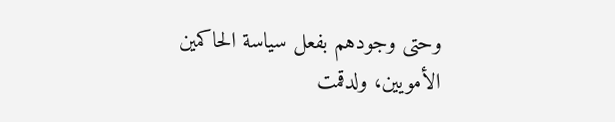وحتى وجودهم بفعل سياسة الحاكمين الأمويين، ولدقمت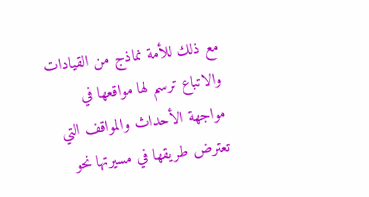مع ذلك للأمة نماذج من القيادات والاتباع ترسم لها مواقعها في مواجهة الأحداث والمواقف التي تعترض طريقها في مسيرتها نحو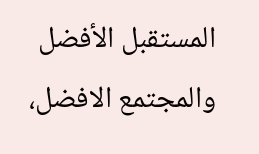المستقبل الأفضل والمجتمع الافضل،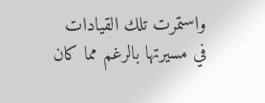واستمرت تلك القيادات في مسيرتها بالرغم مما كان